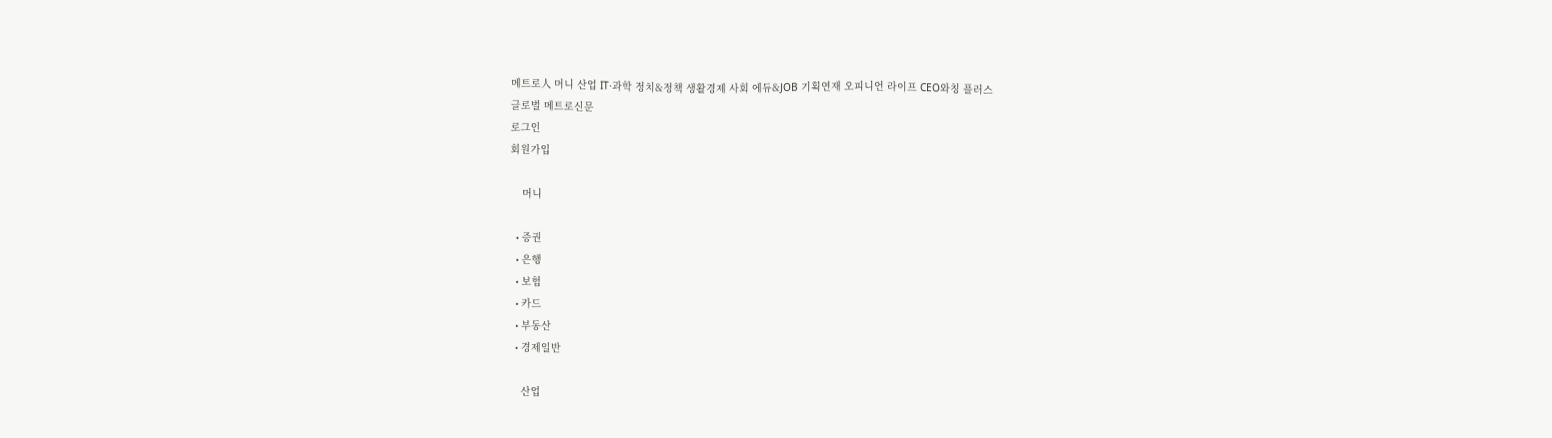메트로人 머니 산업 IT·과학 정치&정책 생활경제 사회 에듀&JOB 기획연재 오피니언 라이프 CEO와칭 플러스
글로벌 메트로신문
로그인
회원가입

    머니

  • 증권
  • 은행
  • 보험
  • 카드
  • 부동산
  • 경제일반

    산업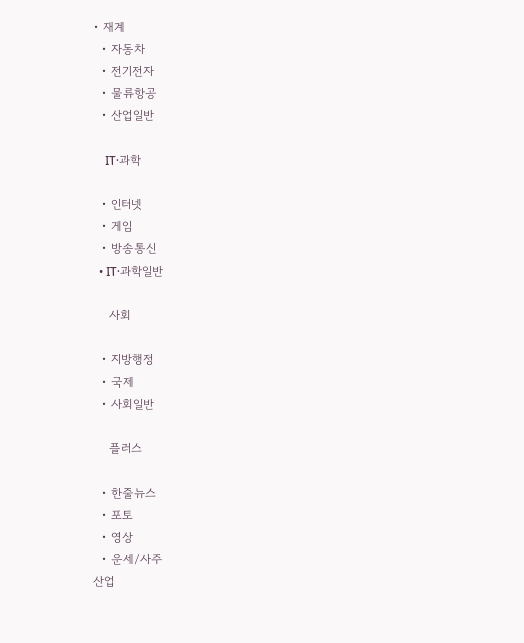• 재계
  • 자동차
  • 전기전자
  • 물류항공
  • 산업일반

    IT·과학

  • 인터넷
  • 게임
  • 방송통신
  • IT·과학일반

    사회

  • 지방행정
  • 국제
  • 사회일반

    플러스

  • 한줄뉴스
  • 포토
  • 영상
  • 운세/사주
산업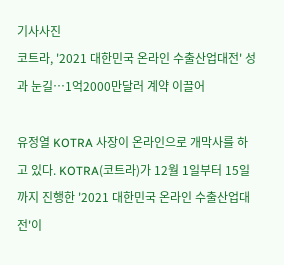기사사진
코트라, '2021 대한민국 온라인 수출산업대전' 성과 눈길…1억2000만달러 계약 이끌어

유정열 KOTRA 사장이 온라인으로 개막사를 하고 있다. KOTRA(코트라)가 12월 1일부터 15일까지 진행한 '2021 대한민국 온라인 수출산업대전'이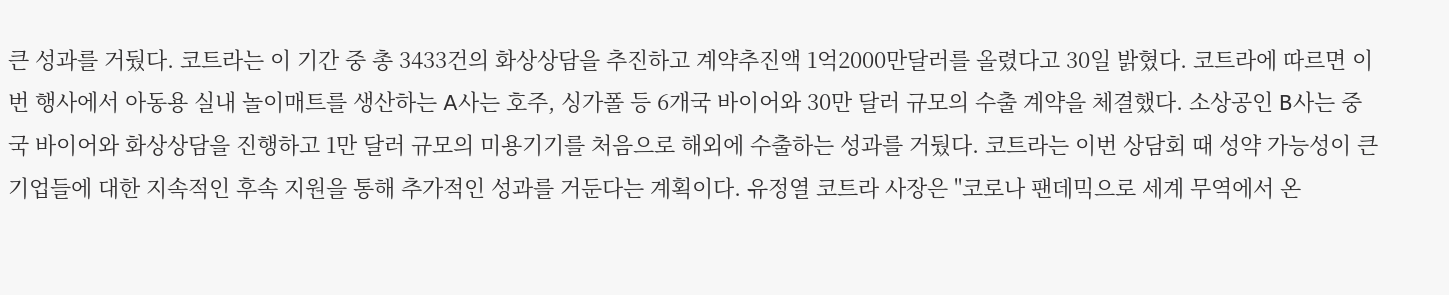큰 성과를 거뒀다. 코트라는 이 기간 중 총 3433건의 화상상담을 추진하고 계약추진액 1억2000만달러를 올렸다고 30일 밝혔다. 코트라에 따르면 이번 행사에서 아동용 실내 놀이매트를 생산하는 A사는 호주, 싱가폴 등 6개국 바이어와 30만 달러 규모의 수출 계약을 체결했다. 소상공인 B사는 중국 바이어와 화상상담을 진행하고 1만 달러 규모의 미용기기를 처음으로 해외에 수출하는 성과를 거뒀다. 코트라는 이번 상담회 때 성약 가능성이 큰 기업들에 대한 지속적인 후속 지원을 통해 추가적인 성과를 거둔다는 계획이다. 유정열 코트라 사장은 "코로나 팬데믹으로 세계 무역에서 온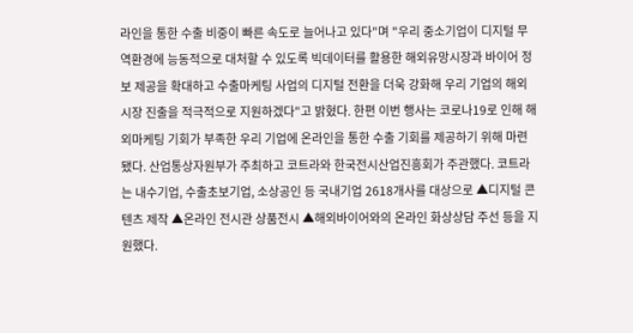라인을 통한 수출 비중이 빠른 속도로 늘어나고 있다"며 "우리 중소기업이 디지털 무역환경에 능동적으로 대처할 수 있도록 빅데이터를 활용한 해외유망시장과 바이어 정보 제공을 확대하고 수출마케팅 사업의 디지털 전환을 더욱 강화해 우리 기업의 해외시장 진출을 적극적으로 지원하겠다"고 밝혔다. 한편 이번 행사는 코로나19로 인해 해외마케팅 기회가 부족한 우리 기업에 온라인을 통한 수출 기회를 제공하기 위해 마련됐다. 산업통상자원부가 주최하고 코트라와 한국전시산업진흥회가 주관했다. 코트라는 내수기업, 수출초보기업, 소상공인 등 국내기업 2618개사를 대상으로 ▲디지털 콘텐츠 제작 ▲온라인 전시관 상품전시 ▲해외바이어와의 온라인 화상상담 주선 등을 지원했다.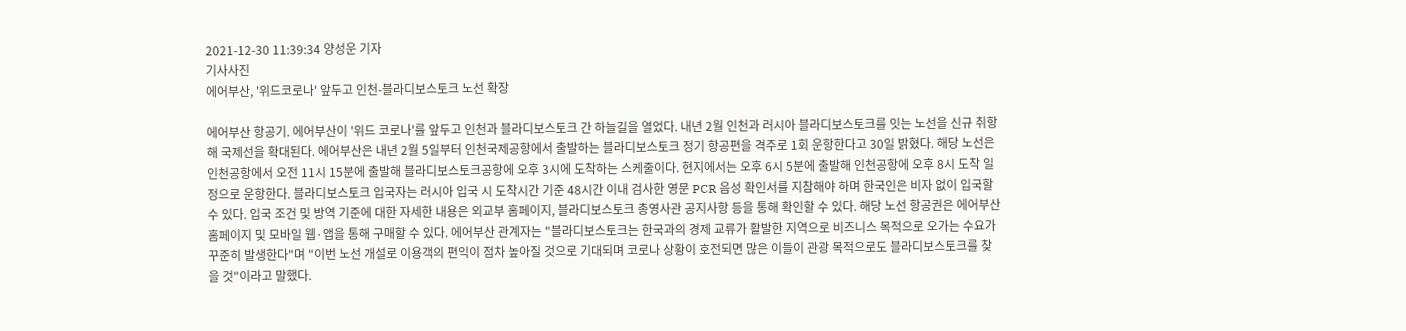2021-12-30 11:39:34 양성운 기자
기사사진
에어부산, '위드코로나' 앞두고 인천-블라디보스토크 노선 확장

에어부산 항공기. 에어부산이 '위드 코로나'를 앞두고 인천과 블라디보스토크 간 하늘길을 열었다. 내년 2월 인천과 러시아 블라디보스토크를 잇는 노선을 신규 취항해 국제선을 확대된다. 에어부산은 내년 2월 5일부터 인천국제공항에서 출발하는 블라디보스토크 정기 항공편을 격주로 1회 운항한다고 30일 밝혔다. 해당 노선은 인천공항에서 오전 11시 15분에 출발해 블라디보스토크공항에 오후 3시에 도착하는 스케줄이다. 현지에서는 오후 6시 5분에 출발해 인천공항에 오후 8시 도착 일정으로 운항한다. 블라디보스토크 입국자는 러시아 입국 시 도착시간 기준 48시간 이내 검사한 영문 PCR 음성 확인서를 지참해야 하며 한국인은 비자 없이 입국할 수 있다. 입국 조건 및 방역 기준에 대한 자세한 내용은 외교부 홈페이지, 블라디보스토크 총영사관 공지사항 등을 통해 확인할 수 있다. 해당 노선 항공권은 에어부산 홈페이지 및 모바일 웹·앱을 통해 구매할 수 있다. 에어부산 관계자는 "블라디보스토크는 한국과의 경제 교류가 활발한 지역으로 비즈니스 목적으로 오가는 수요가 꾸준히 발생한다"며 "이번 노선 개설로 이용객의 편익이 점차 높아질 것으로 기대되며 코로나 상황이 호전되면 많은 이들이 관광 목적으로도 블라디보스토크를 찾을 것"이라고 말했다.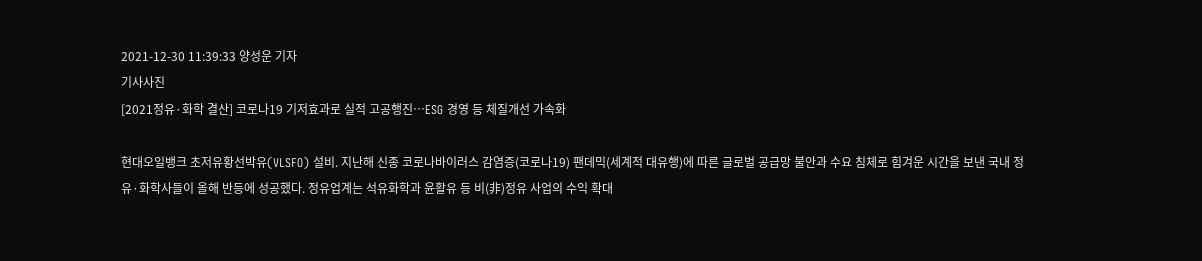2021-12-30 11:39:33 양성운 기자
기사사진
[2021정유·화학 결산] 코로나19 기저효과로 실적 고공행진…ESG 경영 등 체질개선 가속화

현대오일뱅크 초저유황선박유(VLSFO) 설비. 지난해 신종 코로나바이러스 감염증(코로나19) 팬데믹(세계적 대유행)에 따른 글로벌 공급망 불안과 수요 침체로 힘겨운 시간을 보낸 국내 정유·화학사들이 올해 반등에 성공했다. 정유업계는 석유화학과 윤활유 등 비(非)정유 사업의 수익 확대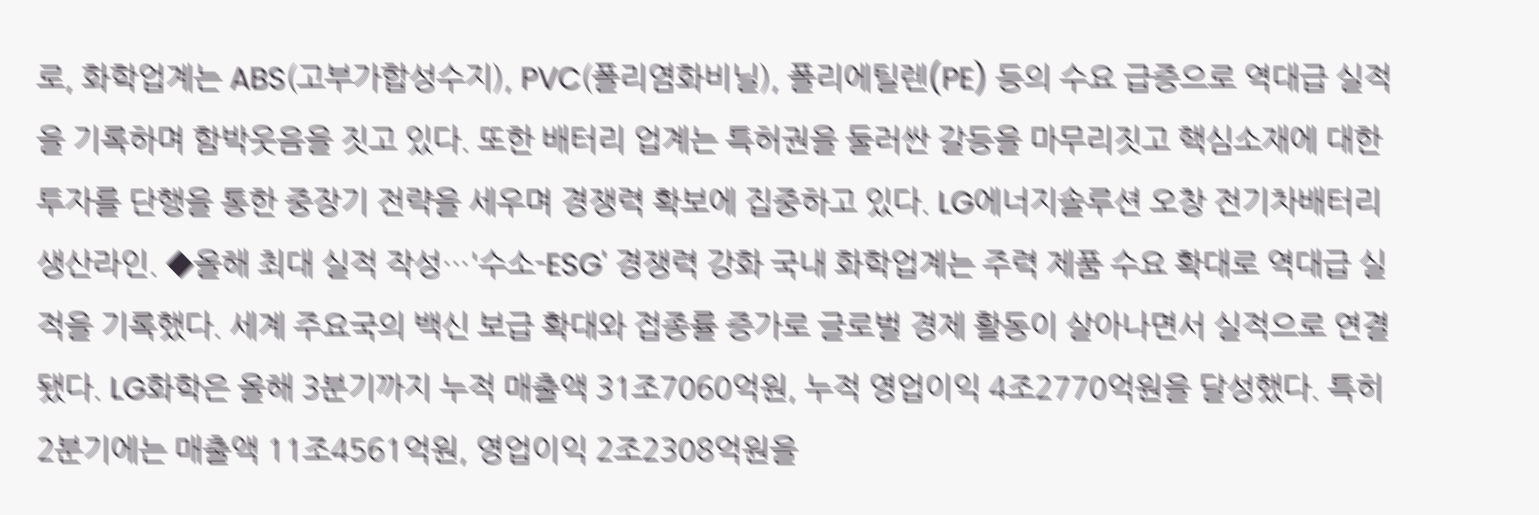로, 화학업계는 ABS(고부가합성수지), PVC(폴리염화비닐), 폴리에틸렌(PE) 등의 수요 급증으로 역대급 실적을 기록하며 함박웃음을 짓고 있다. 또한 배터리 업계는 특허권을 둘러싼 갈등을 마무리짓고 핵심소재에 대한 투자를 단행을 통한 중장기 전략을 세우며 경쟁력 확보에 집중하고 있다. LG에너지솔루션 오창 전기차배터리 생산라인. ◆올해 최대 실적 작성…'수소-ESG' 경쟁력 강화 국내 화학업계는 주력 제품 수요 확대로 역대급 실적을 기록했다. 세계 주요국의 백신 보급 확대와 접종률 증가로 글로벌 경제 활동이 살아나면서 실적으로 연결됐다. LG화학은 올해 3분기까지 누적 매출액 31조7060억원, 누적 영업이익 4조2770억원을 달성했다. 특히 2분기에는 매출액 11조4561억원, 영업이익 2조2308억원을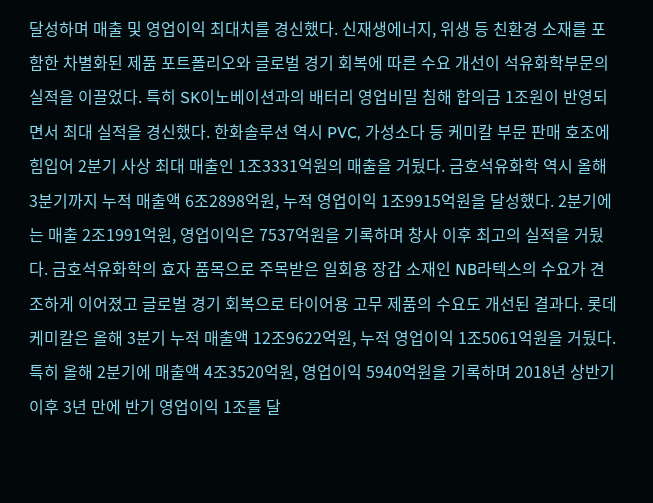달성하며 매출 및 영업이익 최대치를 경신했다. 신재생에너지, 위생 등 친환경 소재를 포함한 차별화된 제품 포트폴리오와 글로벌 경기 회복에 따른 수요 개선이 석유화학부문의 실적을 이끌었다. 특히 SK이노베이션과의 배터리 영업비밀 침해 합의금 1조원이 반영되면서 최대 실적을 경신했다. 한화솔루션 역시 PVC, 가성소다 등 케미칼 부문 판매 호조에 힘입어 2분기 사상 최대 매출인 1조3331억원의 매출을 거뒀다. 금호석유화학 역시 올해 3분기까지 누적 매출액 6조2898억원, 누적 영업이익 1조9915억원을 달성했다. 2분기에는 매출 2조1991억원, 영업이익은 7537억원을 기록하며 창사 이후 최고의 실적을 거뒀다. 금호석유화학의 효자 품목으로 주목받은 일회용 장갑 소재인 NB라텍스의 수요가 견조하게 이어졌고 글로벌 경기 회복으로 타이어용 고무 제품의 수요도 개선된 결과다. 롯데케미칼은 올해 3분기 누적 매출액 12조9622억원, 누적 영업이익 1조5061억원을 거뒀다. 특히 올해 2분기에 매출액 4조3520억원, 영업이익 5940억원을 기록하며 2018년 상반기 이후 3년 만에 반기 영업이익 1조를 달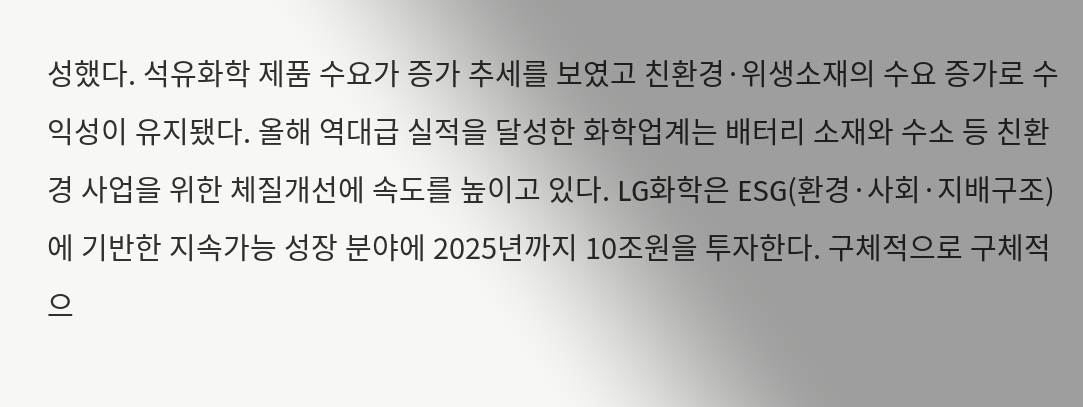성했다. 석유화학 제품 수요가 증가 추세를 보였고 친환경·위생소재의 수요 증가로 수익성이 유지됐다. 올해 역대급 실적을 달성한 화학업계는 배터리 소재와 수소 등 친환경 사업을 위한 체질개선에 속도를 높이고 있다. LG화학은 ESG(환경·사회·지배구조)에 기반한 지속가능 성장 분야에 2025년까지 10조원을 투자한다. 구체적으로 구체적으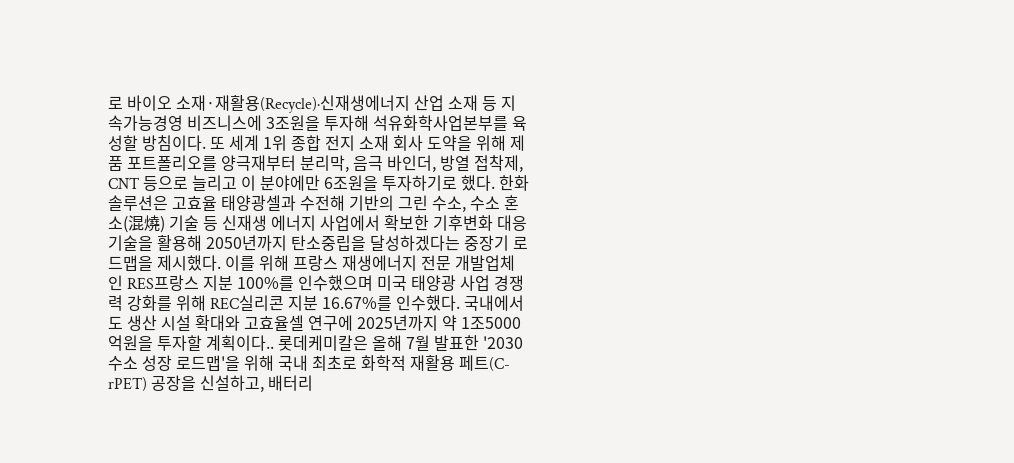로 바이오 소재·재활용(Recycle)·신재생에너지 산업 소재 등 지속가능경영 비즈니스에 3조원을 투자해 석유화학사업본부를 육성할 방침이다. 또 세계 1위 종합 전지 소재 회사 도약을 위해 제품 포트폴리오를 양극재부터 분리막, 음극 바인더, 방열 접착제, CNT 등으로 늘리고 이 분야에만 6조원을 투자하기로 했다. 한화솔루션은 고효율 태양광셀과 수전해 기반의 그린 수소, 수소 혼소(混燒) 기술 등 신재생 에너지 사업에서 확보한 기후변화 대응 기술을 활용해 2050년까지 탄소중립을 달성하겠다는 중장기 로드맵을 제시했다. 이를 위해 프랑스 재생에너지 전문 개발업체인 RES프랑스 지분 100%를 인수했으며 미국 태양광 사업 경쟁력 강화를 위해 REC실리콘 지분 16.67%를 인수했다. 국내에서도 생산 시설 확대와 고효율셀 연구에 2025년까지 약 1조5000억원을 투자할 계획이다.. 롯데케미칼은 올해 7월 발표한 '2030 수소 성장 로드맵'을 위해 국내 최초로 화학적 재활용 페트(C-rPET) 공장을 신설하고, 배터리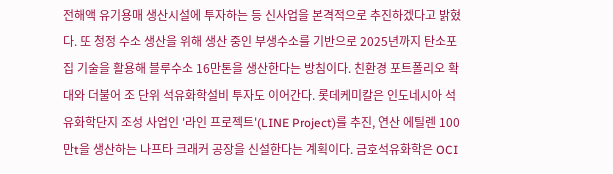전해액 유기용매 생산시설에 투자하는 등 신사업을 본격적으로 추진하겠다고 밝혔다. 또 청정 수소 생산을 위해 생산 중인 부생수소를 기반으로 2025년까지 탄소포집 기술을 활용해 블루수소 16만톤을 생산한다는 방침이다. 친환경 포트폴리오 확대와 더불어 조 단위 석유화학설비 투자도 이어간다. 롯데케미칼은 인도네시아 석유화학단지 조성 사업인 '라인 프로젝트'(LINE Project)를 추진, 연산 에틸렌 100만t을 생산하는 나프타 크래커 공장을 신설한다는 계획이다. 금호석유화학은 OCI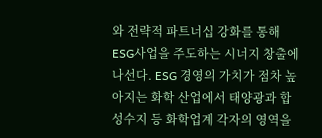와 전략적 파트너십 강화를 통해 ESG사업을 주도하는 시너지 창출에 나선다. ESG 경영의 가치가 점차 높아지는 화학 산업에서 태양광과 합성수지 등 화학업계 각자의 영역을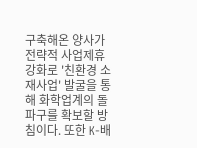구축해온 양사가 전략적 사업제휴 강화로 '친환경 소재사업' 발굴을 통해 화학업계의 돌파구를 확보할 방침이다. 또한 K-배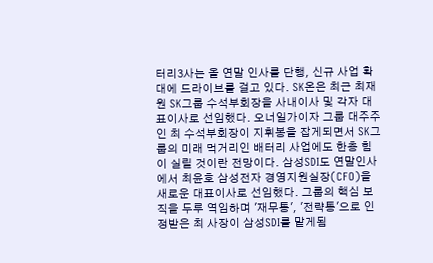터리3사는 올 연말 인사를 단행, 신규 사업 확대에 드라이브를 걸고 있다. SK온은 최근 최재원 SK그룹 수석부회장을 사내이사 및 각자 대표이사로 선임했다. 오너일가이자 그룹 대주주인 최 수석부회장이 지휘봉을 잡게되면서 SK그룹의 미래 먹거리인 배터리 사업에도 한층 힘이 실릴 것이란 전망이다. 삼성SDI도 연말인사에서 최윤호 삼성전자 경영지원실장(CFO)을 새로운 대표이사로 선임했다. 그룹의 핵심 보직을 두루 역임하며 '재무통', '전략통'으로 인정받은 최 사장이 삼성SDI를 맡게됨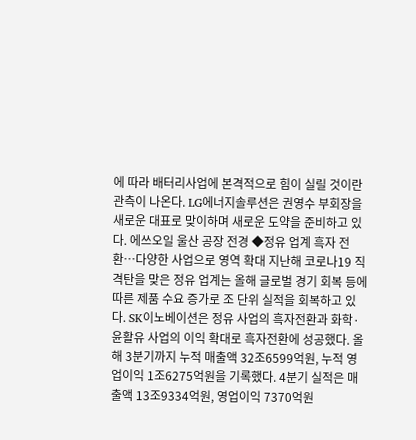에 따라 배터리사업에 본격적으로 힘이 실릴 것이란 관측이 나온다. LG에너지솔루션은 권영수 부회장을 새로운 대표로 맞이하며 새로운 도약을 준비하고 있다. 에쓰오일 울산 공장 전경 ◆정유 업계 흑자 전환…다양한 사업으로 영역 확대 지난해 코로나19 직격탄을 맞은 정유 업계는 올해 글로벌 경기 회복 등에 따른 제품 수요 증가로 조 단위 실적을 회복하고 있다. SK이노베이션은 정유 사업의 흑자전환과 화학·윤활유 사업의 이익 확대로 흑자전환에 성공했다. 올해 3분기까지 누적 매출액 32조6599억원, 누적 영업이익 1조6275억원을 기록했다. 4분기 실적은 매출액 13조9334억원, 영업이익 7370억원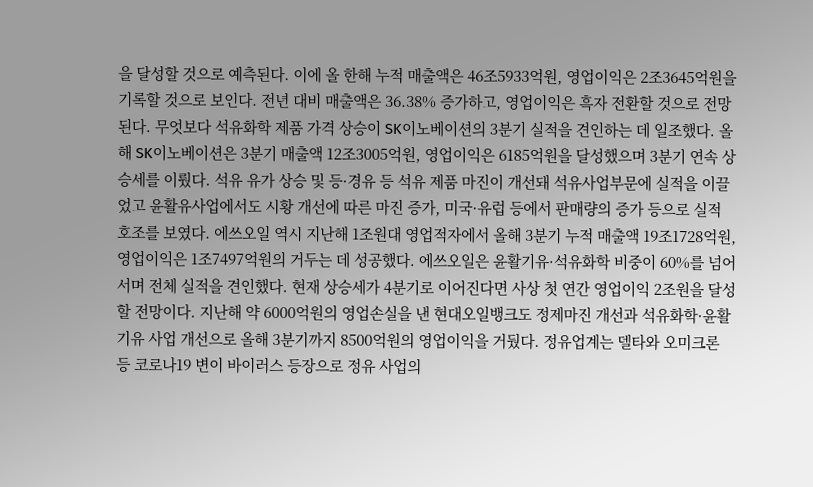을 달성할 것으로 예측된다. 이에 올 한해 누적 매출액은 46조5933억원, 영업이익은 2조3645억원을 기록할 것으로 보인다. 전년 대비 매출액은 36.38% 증가하고, 영업이익은 흑자 전환할 것으로 전망된다. 무엇보다 석유화학 제품 가격 상승이 SK이노베이션의 3분기 실적을 견인하는 데 일조했다. 올해 SK이노베이션은 3분기 매출액 12조3005억원, 영업이익은 6185억원을 달성했으며 3분기 연속 상승세를 이뤘다. 석유 유가 상승 및 등·경유 등 석유 제품 마진이 개선돼 석유사업부문에 실적을 이끌었고 윤활유사업에서도 시황 개선에 따른 마진 증가, 미국·유럽 등에서 판매량의 증가 등으로 실적 호조를 보였다. 에쓰오일 역시 지난해 1조원대 영업적자에서 올해 3분기 누적 매출액 19조1728억원, 영업이익은 1조7497억원의 거두는 데 성공했다. 에쓰오일은 윤활기유·석유화학 비중이 60%를 넘어서며 전체 실적을 견인했다. 현재 상승세가 4분기로 이어진다면 사상 첫 연간 영업이익 2조원을 달성할 전망이다. 지난해 약 6000억원의 영업손실을 낸 현대오일뱅크도 정제마진 개선과 석유화학·윤활기유 사업 개선으로 올해 3분기까지 8500억원의 영업이익을 거뒀다. 정유업계는 델타와 오미크론 등 코로나19 변이 바이러스 등장으로 정유 사업의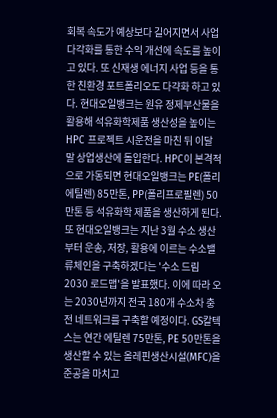회복 속도가 예상보다 길어지면서 사업 다각화를 통한 수익 개선에 속도를 높이고 있다. 또 신재생 에너지 사업 등을 통한 친환경 포트폴리오도 다갹화 하고 있다. 현대오일뱅크는 원유 정제부산물을 활용해 석유화학제품 생산성을 높이는 HPC 프로젝트 시운전을 마친 뒤 이달 말 상업생산에 돌입한다. HPC이 본격적으로 가동되면 현대오일뱅크는 PE(폴리에틸렌) 85만톤, PP(폴리프로필렌) 50만톤 등 석유화학 제품을 생산하게 된다. 또 현대오일뱅크는 지난 3월 수소 생산부터 운송, 저장, 활용에 이르는 수소밸류체인을 구축하겠다는 '수소 드림 2030 로드맵'을 발표했다. 이에 따라 오는 2030년까지 전국 180개 수소차 충전 네트워크를 구축할 예정이다. GS칼텍스는 연간 에틸렌 75만톤, PE 50만톤을 생산할 수 있는 올레핀생산시설(MFC)을 준공을 마치고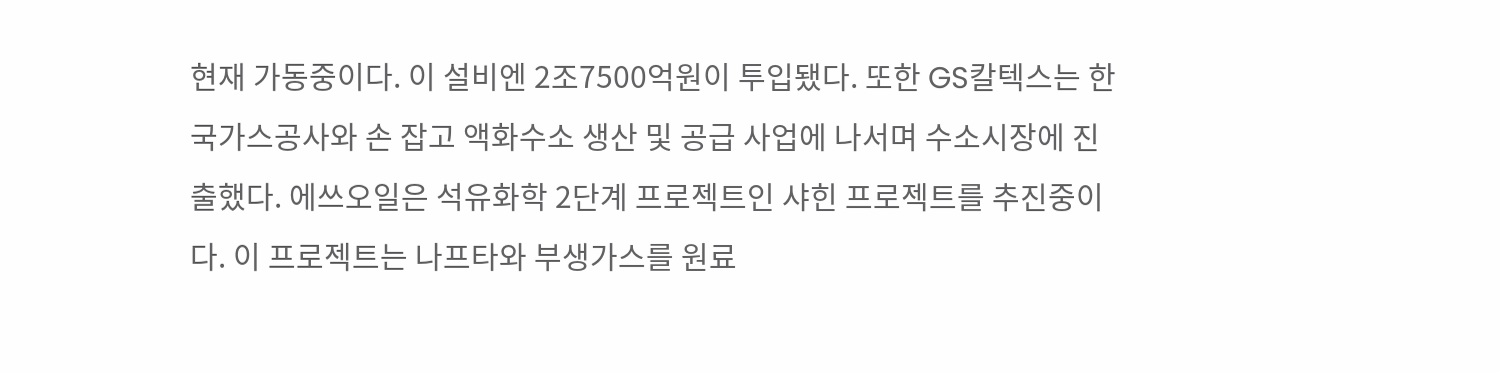현재 가동중이다. 이 설비엔 2조7500억원이 투입됐다. 또한 GS칼텍스는 한국가스공사와 손 잡고 액화수소 생산 및 공급 사업에 나서며 수소시장에 진출했다. 에쓰오일은 석유화학 2단계 프로젝트인 샤힌 프로젝트를 추진중이다. 이 프로젝트는 나프타와 부생가스를 원료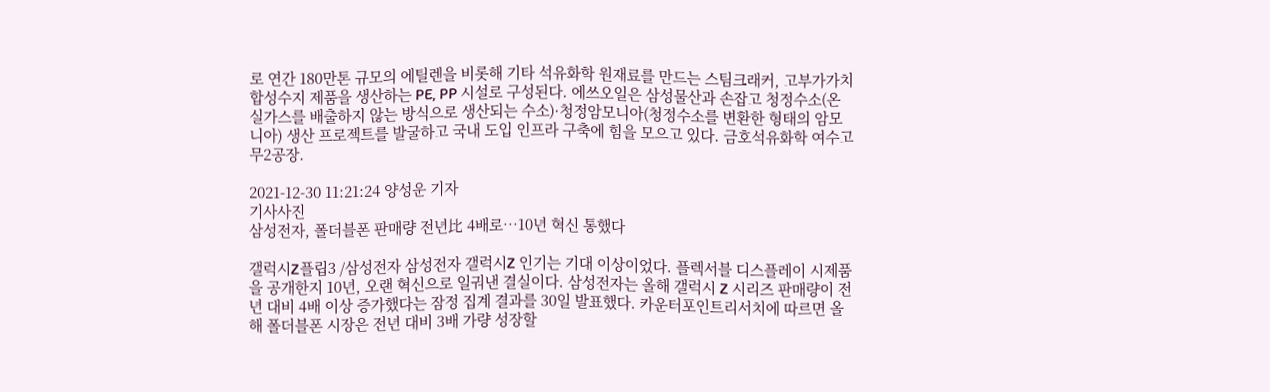로 연간 180만톤 규모의 에틸렌을 비롯해 기타 석유화학 원재료를 만드는 스팀크래커, 고부가가치 합성수지 제품을 생산하는 PE, PP 시설로 구성된다. 에쓰오일은 삼성물산과 손잡고 청정수소(온실가스를 배출하지 않는 방식으로 생산되는 수소)·청정암모니아(청정수소를 변환한 형태의 암모니아) 생산 프로젝트를 발굴하고 국내 도입 인프라 구축에 힘을 모으고 있다. 금호석유화학 여수고무2공장.

2021-12-30 11:21:24 양성운 기자
기사사진
삼성전자, 폴더블폰 판매량 전년比 4배로…10년 혁신 통했다

갤럭시Z플립3 /삼성전자 삼성전자 갤럭시Z 인기는 기대 이상이었다. 플렉서블 디스플레이 시제품을 공개한지 10년, 오랜 혁신으로 일궈낸 결실이다. 삼성전자는 올해 갤럭시 Z 시리즈 판매량이 전년 대비 4배 이상 증가했다는 잠정 집계 결과를 30일 발표했다. 카운터포인트리서치에 따르면 올해 폴더블폰 시장은 전년 대비 3배 가량 성장할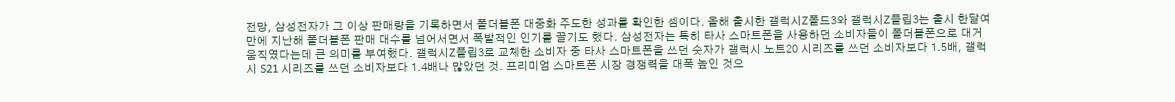전망, 삼성전자가 그 이상 판매량을 기록하면서 폴더블폰 대중화 주도한 성과를 확인한 셈이다. 올해 출시한 갤럭시Z폴드3와 갤럭시Z플립3는 출시 한달여만에 지난해 폴더블폰 판매 대수를 넘어서면서 폭발적인 인기를 끌기도 했다. 삼성전자는 특히 타사 스마트폰을 사용하던 소비자들이 폴더블폰으로 대거 움직였다는데 큰 의미를 부여했다. 갤럭시Z플립3로 교체한 소비자 중 타사 스마트폰을 쓰던 숫자가 갤럭시 노트20 시리즈를 쓰던 소비자보다 1.5배, 갤럭시 S21 시리즈를 쓰던 소비자보다 1.4배나 많았던 것. 프리미엄 스마트폰 시장 경쟁력을 대폭 높인 것으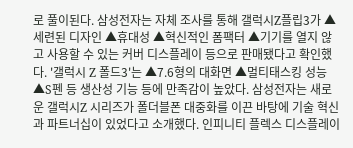로 풀이된다. 삼성전자는 자체 조사를 통해 갤럭시Z플립3가 ▲세련된 디자인 ▲휴대성 ▲혁신적인 폼팩터 ▲기기를 열지 않고 사용할 수 있는 커버 디스플레이 등으로 판매됐다고 확인했다. '갤럭시 Z 폴드3'는 ▲7.6형의 대화면 ▲멀티태스킹 성능 ▲S펜 등 생산성 기능 등에 만족감이 높았다. 삼성전자는 새로운 갤럭시Z 시리즈가 폴더블폰 대중화를 이끈 바탕에 기술 혁신과 파트너십이 있었다고 소개했다. 인피니티 플렉스 디스플레이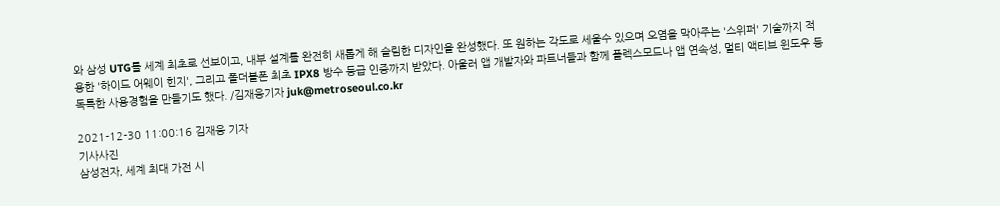와 삼성 UTG를 세계 최초로 선보이고, 내부 설계를 완전히 새롭게 해 슬림한 디자인을 완성했다. 또 원하는 각도로 세울수 있으며 오염을 막아주는 '스위퍼' 기술까지 적용한 '하이드 어웨이 힌지', 그리고 폴더블폰 최초 IPX8 방수 등급 인증까지 받았다. 아울러 앱 개발자와 파트너들과 함께 플렉스모드나 앱 연속성, 멀티 액티브 윈도우 등 독특한 사용경험을 만들기도 했다. /김재웅기자 juk@metroseoul.co.kr

2021-12-30 11:00:16 김재웅 기자
기사사진
삼성전자, 세계 최대 가전 시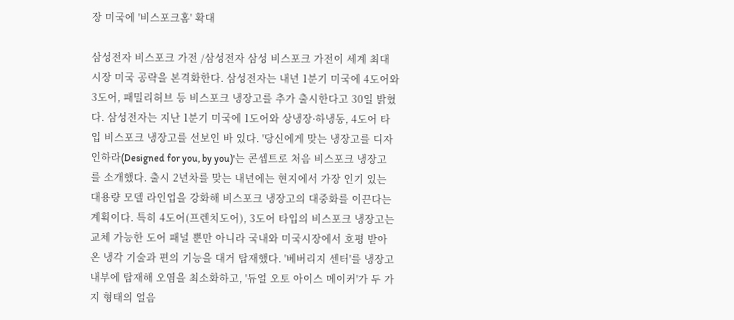장 미국에 '비스포크홈' 확대

삼성전자 비스포크 가전 /삼성전자 삼성 비스포크 가전이 세계 최대 시장 미국 공략을 본격화한다. 삼성전자는 내년 1분기 미국에 4도어와 3도어, 패밀리허브 등 비스포크 냉장고를 추가 출시한다고 30일 밝혔다. 삼성전자는 지난 1분기 미국에 1도어와 상냉장·하냉동, 4도어 타입 비스포크 냉장고를 선보인 바 있다. '당신에게 맞는 냉장고를 디자인하라(Designed for you, by you)'는 콘셉트로 처음 비스포크 냉장고를 소개했다. 출시 2년차를 맞는 내년에는 현지에서 가장 인기 있는 대용량 모델 라인업을 강화해 비스포크 냉장고의 대중화를 이끈다는 계획이다. 특히 4도어(프렌치도어), 3도어 타입의 비스포크 냉장고는 교체 가능한 도어 패널 뿐만 아니라 국내와 미국시장에서 호평 받아 온 냉각 기술과 편의 기능을 대거 탑재했다. '베버리지 센터'를 냉장고 내부에 탑재해 오염을 최소화하고, '듀얼 오토 아이스 메이커'가 두 가지 형태의 얼음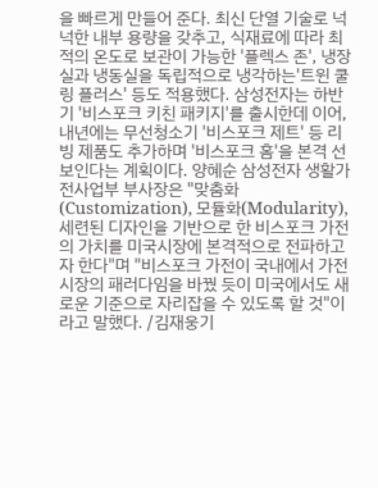을 빠르게 만들어 준다. 최신 단열 기술로 넉넉한 내부 용량을 갖추고, 식재료에 따라 최적의 온도로 보관이 가능한 '플렉스 존', 냉장실과 냉동실을 독립적으로 냉각하는'트윈 쿨링 플러스' 등도 적용했다. 삼성전자는 하반기 '비스포크 키친 패키지'를 출시한데 이어, 내년에는 무선청소기 '비스포크 제트' 등 리빙 제품도 추가하며 '비스포크 홈'을 본격 선보인다는 계획이다. 양혜순 삼성전자 생활가전사업부 부사장은 "맞춤화(Customization), 모듈화(Modularity), 세련된 디자인을 기반으로 한 비스포크 가전의 가치를 미국시장에 본격적으로 전파하고자 한다"며 "비스포크 가전이 국내에서 가전 시장의 패러다임을 바꿨 듯이 미국에서도 새로운 기준으로 자리잡을 수 있도록 할 것"이라고 말했다. /김재웅기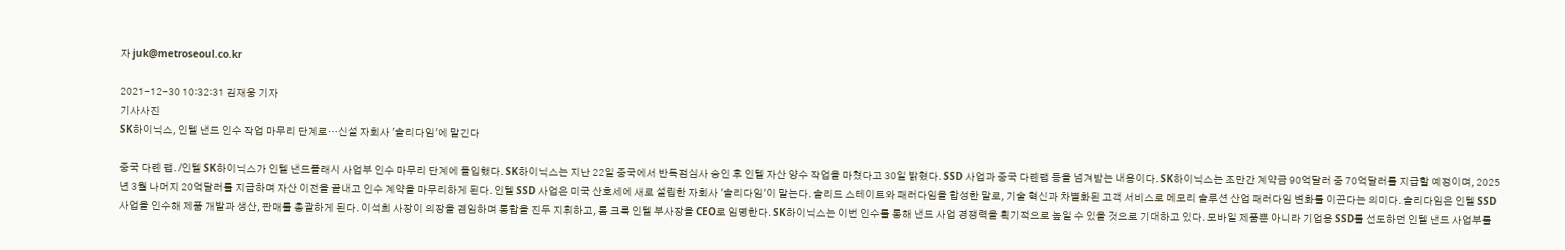자 juk@metroseoul.co.kr

2021-12-30 10:32:31 김재웅 기자
기사사진
SK하이닉스, 인텔 낸드 인수 작업 마무리 단계로…신설 자회사 '솔리다임'에 맡긴다

중국 다롄 팹. /인텔 SK하이닉스가 인텔 낸드플래시 사업부 인수 마무리 단계에 돌입했다. SK하이닉스는 지난 22일 중국에서 반독점심사 승인 후 인텔 자산 양수 작업을 마쳤다고 30일 밝혔다. SSD 사업과 중국 다롄팹 등을 넘겨받는 내용이다. SK하이닉스는 조만간 계약금 90억달러 중 70억달러를 지급할 예정이며, 2025년 3월 나머지 20억달러를 지급하며 자산 이전을 끝내고 인수 계약을 마무리하게 된다. 인텔 SSD 사업은 미국 산호세에 새로 설립한 자회사 '솔리다임'이 맡는다. 솔리드 스테이트와 패러다임을 합성한 말로, 기술 혁신과 차별화된 고객 서비스로 메모리 솔루션 산업 패러다임 변화를 이끈다는 의미다. 솔리다임은 인텔 SSD 사업을 인수해 제품 개발과 생산, 판매를 총괄하게 된다. 이석희 사장이 의장을 겸임하며 통합을 진두 지휘하고, 롭 크룩 인텔 부사장을 CEO로 임명한다. SK하이닉스는 이번 인수를 통해 낸드 사업 경쟁력을 획기적으로 높일 수 있을 것으로 기대하고 있다. 모바일 제품뿐 아니라 기업용 SSD를 선도하던 인텔 낸드 사업부를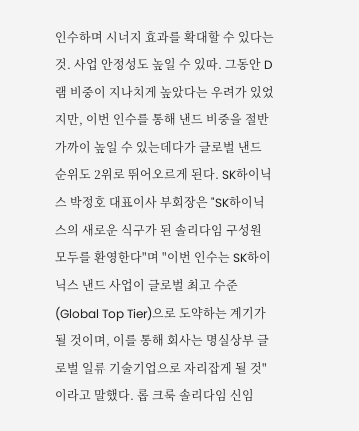인수하며 시너지 효과를 확대할 수 있다는 것. 사업 안정성도 높일 수 있따. 그동안 D램 비중이 지나치게 높았다는 우려가 있었지만, 이번 인수를 통해 낸드 비중을 절반 가까이 높일 수 있는데다가 글로벌 낸드 순위도 2위로 뛰어오르게 된다. SK하이닉스 박정호 대표이사 부회장은 "SK하이닉스의 새로운 식구가 된 솔리다임 구성원 모두를 환영한다"며 "이번 인수는 SK하이닉스 낸드 사업이 글로벌 최고 수준(Global Top Tier)으로 도약하는 계기가 될 것이며, 이를 통해 회사는 명실상부 글로벌 일류 기술기업으로 자리잡게 될 것"이라고 말했다. 롭 크룩 솔리다임 신임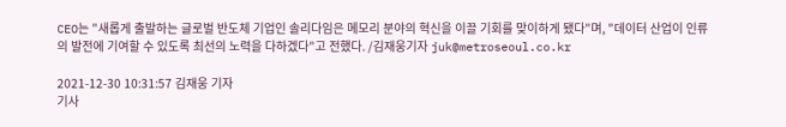CEO는 "새롭게 출발하는 글로벌 반도체 기업인 솔리다임은 메모리 분야의 혁신을 이끌 기회를 맞이하게 됐다"며, "데이터 산업이 인류의 발전에 기여할 수 있도록 최선의 노력을 다하겠다"고 전했다. /김재웅기자 juk@metroseoul.co.kr

2021-12-30 10:31:57 김재웅 기자
기사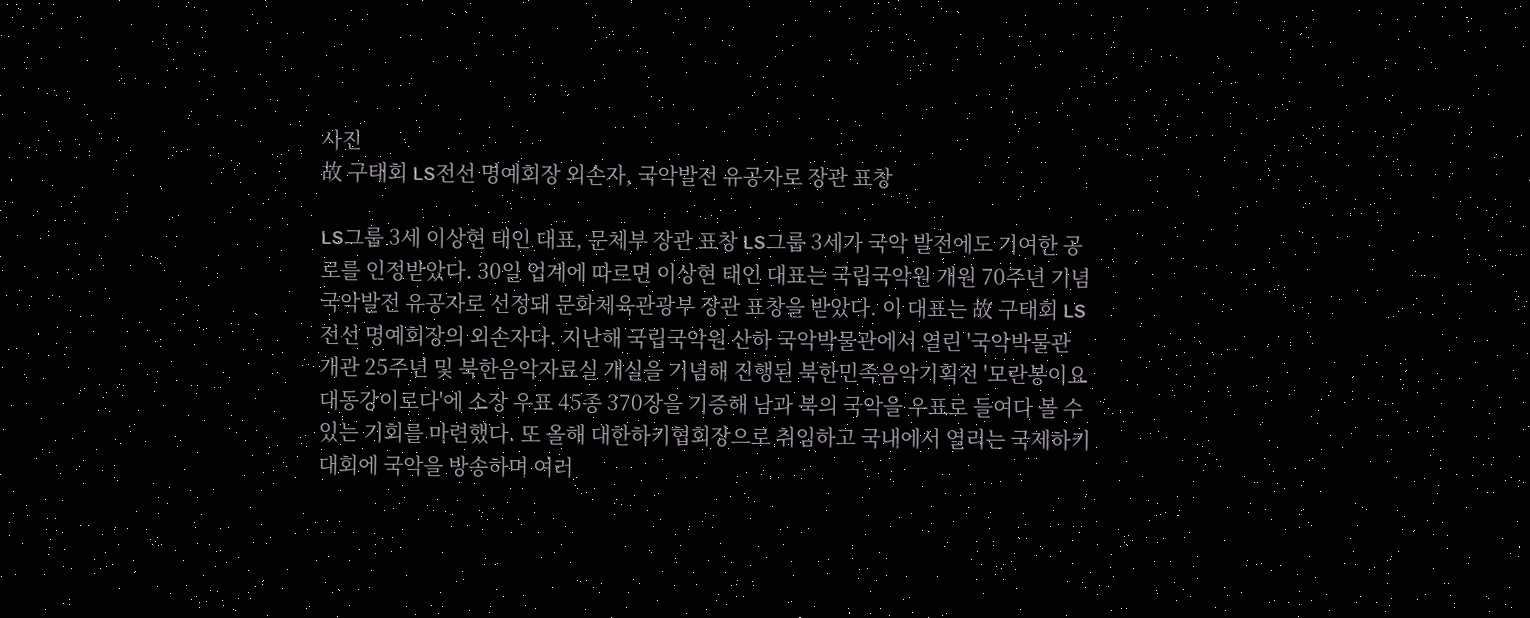사진
故 구태회 LS전선 명예회장 외손자, 국악발전 유공자로 장관 표창

LS그룹 3세 이상현 태인 대표, 문체부 장관 표창 LS그룹 3세가 국악 발전에도 기여한 공로를 인정받았다. 30일 업계에 따르면 이상현 태인 대표는 국립국악원 개원 70주년 기념 국악발전 유공자로 선정돼 문화체육관광부 장관 표창을 받았다. 이 대표는 故 구태회 LS전선 명예회장의 외손자다. 지난해 국립국악원 산하 국악박물관에서 열린 '국악박물관 개관 25주년 및 북한음악자료실 개실을 기념해 진행된 북한민족음악기획전 '모란봉이요 대동강이로다'에 소장 우표 45종 370장을 기증해 남과 북의 국악을 우표로 들여다 볼 수 있는 기회를 마련했다. 또 올해 대한하키협회장으로 취임하고 국내에서 열리는 국제하키대회에 국악을 방송하며 여러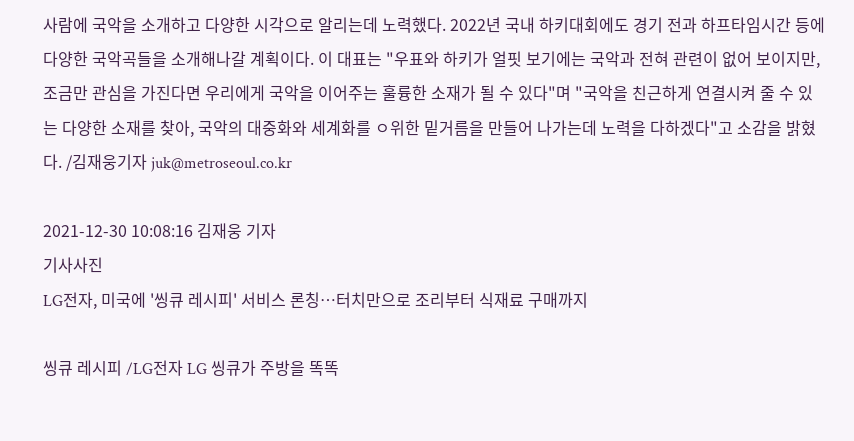사람에 국악을 소개하고 다양한 시각으로 알리는데 노력했다. 2022년 국내 하키대회에도 경기 전과 하프타임시간 등에 다양한 국악곡들을 소개해나갈 계획이다. 이 대표는 "우표와 하키가 얼핏 보기에는 국악과 전혀 관련이 없어 보이지만, 조금만 관심을 가진다면 우리에게 국악을 이어주는 훌륭한 소재가 될 수 있다"며 "국악을 친근하게 연결시켜 줄 수 있는 다양한 소재를 찾아, 국악의 대중화와 세계화를 ㅇ위한 밑거름을 만들어 나가는데 노력을 다하겠다"고 소감을 밝혔다. /김재웅기자 juk@metroseoul.co.kr

2021-12-30 10:08:16 김재웅 기자
기사사진
LG전자, 미국에 '씽큐 레시피' 서비스 론칭…터치만으로 조리부터 식재료 구매까지

씽큐 레시피 /LG전자 LG 씽큐가 주방을 똑똑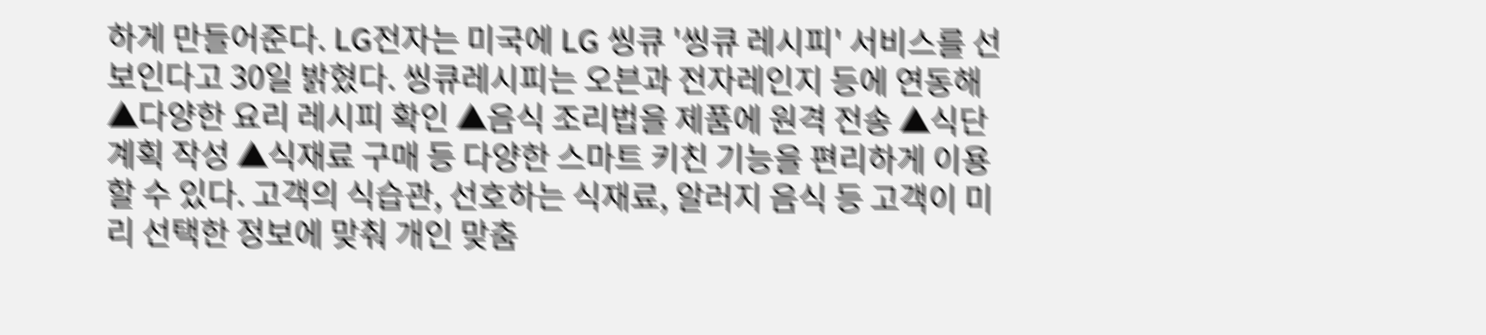하게 만들어준다. LG전자는 미국에 LG 씽큐 '씽큐 레시피' 서비스를 선보인다고 30일 밝혔다. 씽큐레시피는 오븐과 전자레인지 등에 연동해 ▲다양한 요리 레시피 확인 ▲음식 조리법을 제품에 원격 전송 ▲식단 계획 작성 ▲식재료 구매 등 다양한 스마트 키친 기능을 편리하게 이용할 수 있다. 고객의 식습관, 선호하는 식재료, 알러지 음식 등 고객이 미리 선택한 정보에 맞춰 개인 맞춤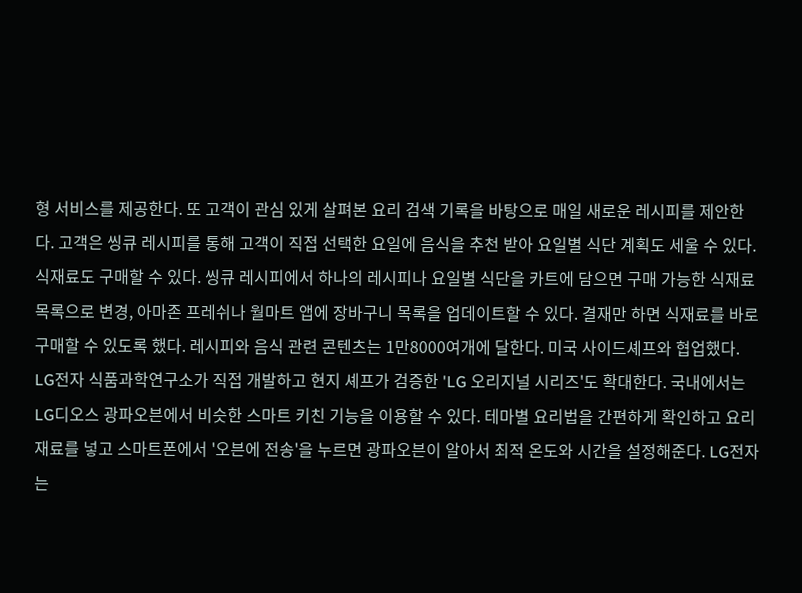형 서비스를 제공한다. 또 고객이 관심 있게 살펴본 요리 검색 기록을 바탕으로 매일 새로운 레시피를 제안한다. 고객은 씽큐 레시피를 통해 고객이 직접 선택한 요일에 음식을 추천 받아 요일별 식단 계획도 세울 수 있다. 식재료도 구매할 수 있다. 씽큐 레시피에서 하나의 레시피나 요일별 식단을 카트에 담으면 구매 가능한 식재료 목록으로 변경, 아마존 프레쉬나 월마트 앱에 장바구니 목록을 업데이트할 수 있다. 결재만 하면 식재료를 바로 구매할 수 있도록 했다. 레시피와 음식 관련 콘텐츠는 1만8000여개에 달한다. 미국 사이드셰프와 협업했다. LG전자 식품과학연구소가 직접 개발하고 현지 셰프가 검증한 'LG 오리지널 시리즈'도 확대한다. 국내에서는 LG디오스 광파오븐에서 비슷한 스마트 키친 기능을 이용할 수 있다. 테마별 요리법을 간편하게 확인하고 요리 재료를 넣고 스마트폰에서 '오븐에 전송'을 누르면 광파오븐이 알아서 최적 온도와 시간을 설정해준다. LG전자는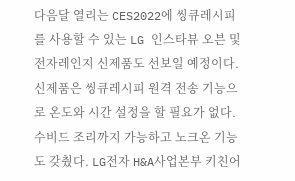다음달 열리는 CES2022에 씽큐레시피를 사용할 수 있는 LG 인스타뷰 오븐 및 전자레인지 신제품도 선보일 예정이다. 신제품은 씽큐레시피 원격 전송 기능으로 온도와 시간 설정을 할 필요가 없다. 수비드 조리까지 가능하고 노크온 기능도 갖췄다. LG전자 H&A사업본부 키친어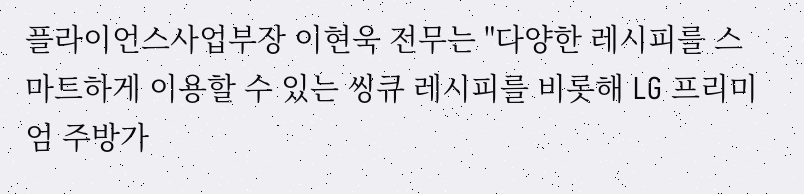플라이언스사업부장 이현욱 전무는 "다양한 레시피를 스마트하게 이용할 수 있는 씽큐 레시피를 비롯해 LG 프리미엄 주방가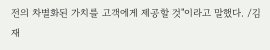전의 차별화된 가치를 고객에게 제공할 것"이라고 말했다. /김재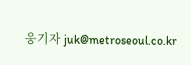웅기자 juk@metroseoul.co.kr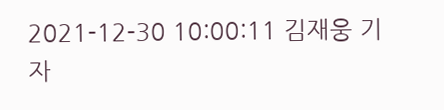2021-12-30 10:00:11 김재웅 기자